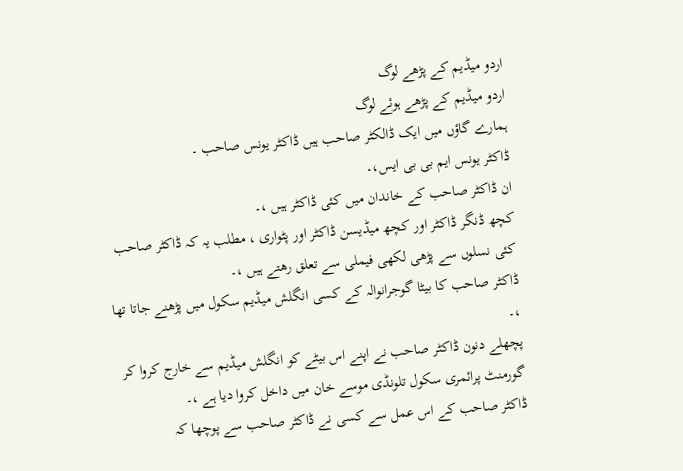اردو میڈیم کے پڑھے لوگ
اردو میڈیم کے پڑھے ہوئے لوگ
ہمارے گاؤں میں ایک ڈالکٹر صاحب ہیں ڈاکٹر یونس صاحب ۔
ڈاکٹر یونس ایم بی بی ایس،۔
ان ڈاکٹر صاحب کے خاندان میں کئی ڈاکٹر ہیں ،۔
کچھ ڈنگر ڈاکٹر اور کچھ میڈیسن ڈاکٹر اور پٹواری ، مطلب یہ کہ ڈاکٹر صاحب کئی نسلوں سے پڑھی لکھی فیملی سے تعلق رھتے ہیں ،۔
ڈاکٹر صاحب کا بیٹا گوجرانوالہ کے کسی انگلش میڈیم سکول میں پڑھنے جاتا تھا ،۔
پچھلے دنون ڈاکٹر صاحب نے اپنے اس بیٹے کو انگلش میڈیم سے خارج کروا کر گورمنٹ پرائمری سکول تلونڈی موسے خان میں داخل کروا دیا ہے ،۔
ڈاکٹر صاحب کے اس عمل سے کسی نے ڈاکٹر صاحب سے پوچھا کہ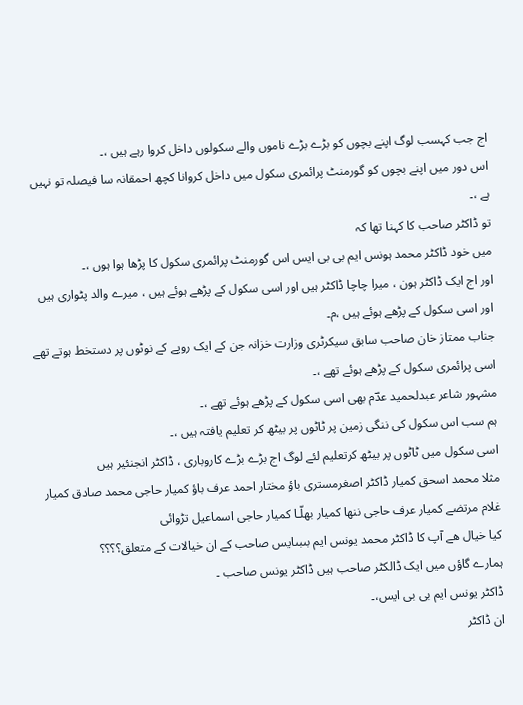اج جب کہسب لوگ اپنے بچوں کو بڑے بڑے ناموں والے سکولوں داخل کروا رہے ہیں ،۔
اس دور میں اپنے بچوں کو گورمنٹ پرائمری سکول میں داخل کروانا کچھ احمقانہ سا فیصلہ تو نہیں ہے ،۔
تو ڈاکٹر صاحب کا کہنا تھا کہ
میں خود ڈاکٹر محمد ہونس ایم بی بی ایس اس گورمنٹ پرائمری سکول کا پڑھا ہوا ہوں ،۔
اور اج ایک ڈاکٹر ہون ، میرا چاچا ڈاکٹر ہیں اور اسی سکول کے پڑھے ہوئے ہیں ، میرے والد پٹواری ہیں اور اسی سکول کے پڑھے ہوئے ہیں ،م۔
جناب ممتاز خان صاحب سابق سیکرٹری وزارت خزانہ جن کے ایک روپے کے نوٹوں پر دستخط ہوتے تھے اسی پرائمری سکول کے پڑھے ہوئے تھے ،۔
مشہور شاعر عبدلحمید عدؔم بھی اسی سکول کے پڑھے ہوئے تھے ،۔
ہم سب اس سکول کی ننگی زمین پر ٹاٹوں پر بیٹھ کر تعلیم یافتہ ہیں ،۔
اسی سکول میں ٹاٹوں پر بیٹھ کرتعلیم لئے لوگ اج بڑے بڑے کاروباری ، ڈاکٹر انجنئیر ہیں
مثلا محمد اسحق كميار ڈاكٹر اصغرمسترى باؤ مختار احمد عرف باؤ كميار حاجى محمد صادق كميار غلام مرتضے كميار عرف حاجى ننها كميار بهلّـا كميار حاجى اسماعيل تڑوائى
كيا خيال هے آپ كا ڈاكٹر محمد يونس ايم بىبىايس صاحب كے ان خيالات كے متعلق؟؟؟؟
ہمارے گاؤں میں ایک ڈالکٹر صاحب ہیں ڈاکٹر یونس صاحب ۔
ڈاکٹر یونس ایم بی بی ایس،۔
ان ڈاکٹر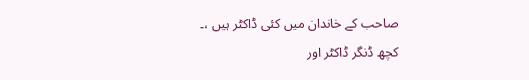صاحب کے خاندان میں کئی ڈاکٹر ہیں ،۔
کچھ ڈنگر ڈاکٹر اور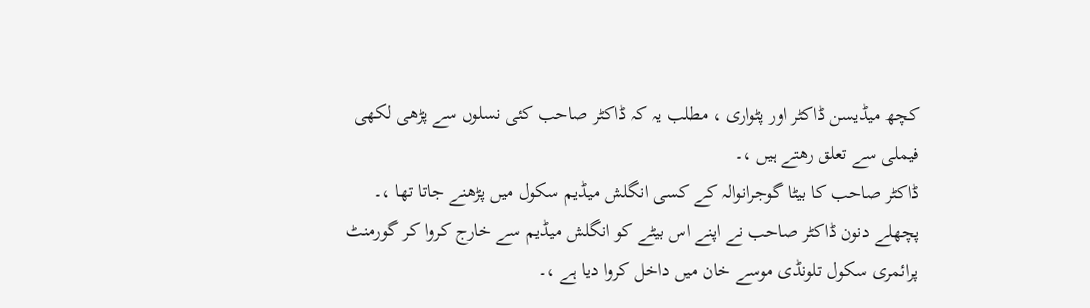کچھ میڈیسن ڈاکٹر اور پٹواری ، مطلب یہ کہ ڈاکٹر صاحب کئی نسلوں سے پڑھی لکھی فیملی سے تعلق رھتے ہیں ،۔
ڈاکٹر صاحب کا بیٹا گوجرانوالہ کے کسی انگلش میڈیم سکول میں پڑھنے جاتا تھا ،۔
پچھلے دنون ڈاکٹر صاحب نے اپنے اس بیٹے کو انگلش میڈیم سے خارج کروا کر گورمنٹ پرائمری سکول تلونڈی موسے خان میں داخل کروا دیا ہے ،۔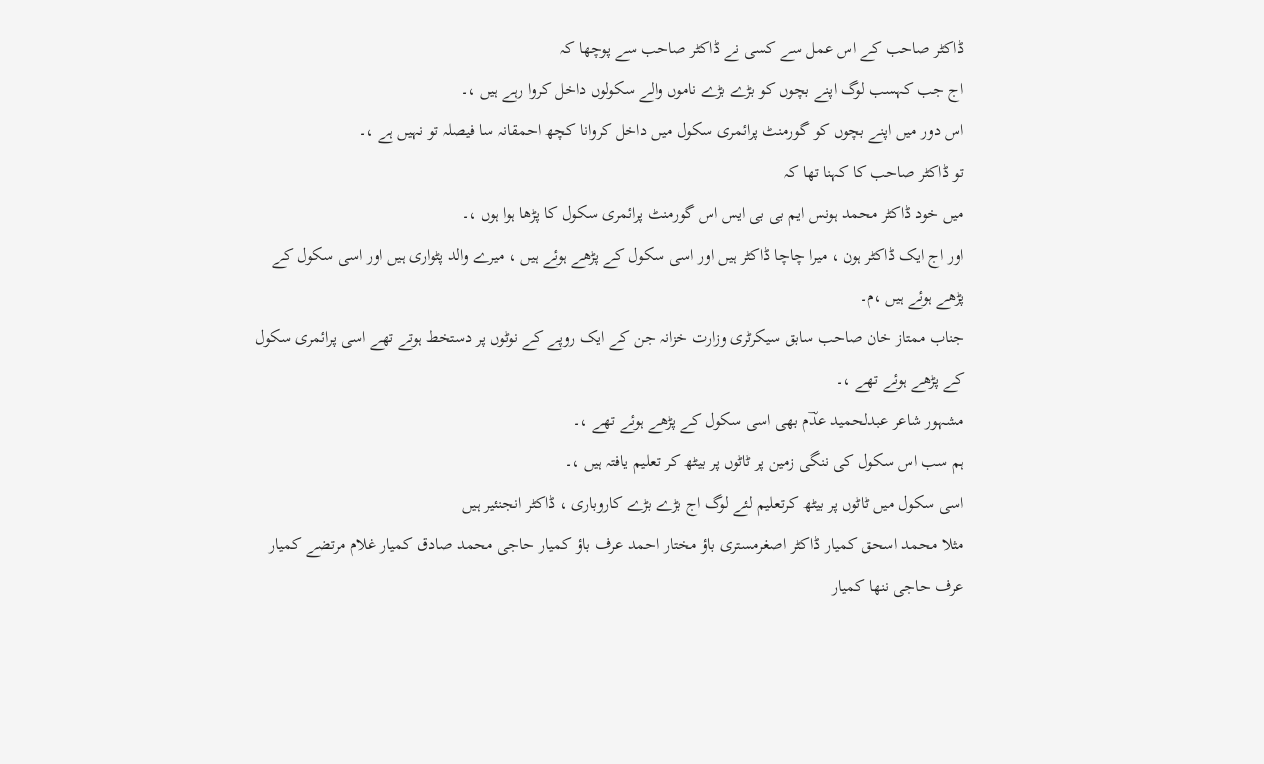ڈاکٹر صاحب کے اس عمل سے کسی نے ڈاکٹر صاحب سے پوچھا کہ
اج جب کہسب لوگ اپنے بچوں کو بڑے بڑے ناموں والے سکولوں داخل کروا رہے ہیں ،۔
اس دور میں اپنے بچوں کو گورمنٹ پرائمری سکول میں داخل کروانا کچھ احمقانہ سا فیصلہ تو نہیں ہے ،۔
تو ڈاکٹر صاحب کا کہنا تھا کہ
میں خود ڈاکٹر محمد ہونس ایم بی بی ایس اس گورمنٹ پرائمری سکول کا پڑھا ہوا ہوں ،۔
اور اج ایک ڈاکٹر ہون ، میرا چاچا ڈاکٹر ہیں اور اسی سکول کے پڑھے ہوئے ہیں ، میرے والد پٹواری ہیں اور اسی سکول کے پڑھے ہوئے ہیں ،م۔
جناب ممتاز خان صاحب سابق سیکرٹری وزارت خزانہ جن کے ایک روپے کے نوٹوں پر دستخط ہوتے تھے اسی پرائمری سکول کے پڑھے ہوئے تھے ،۔
مشہور شاعر عبدلحمید عدؔم بھی اسی سکول کے پڑھے ہوئے تھے ،۔
ہم سب اس سکول کی ننگی زمین پر ٹاٹوں پر بیٹھ کر تعلیم یافتہ ہیں ،۔
اسی سکول میں ٹاٹوں پر بیٹھ کرتعلیم لئے لوگ اج بڑے بڑے کاروباری ، ڈاکٹر انجنئیر ہیں
مثلا محمد اسحق كميار ڈاكٹر اصغرمسترى باؤ مختار احمد عرف باؤ كميار حاجى محمد صادق كميار غلام مرتضے كميار عرف حاجى ننها كميار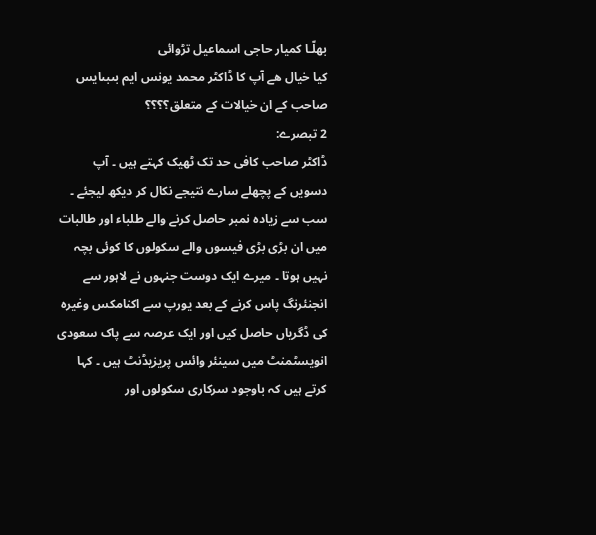بهلّـا كميار حاجى اسماعيل تڑوائى
كيا خيال هے آپ كا ڈاكٹر محمد يونس ايم بىبىايس صاحب كے ان خيالات كے متعلق؟؟؟؟
2 تبصرے:
ڈاکٹر صاحب کافی حد تک ٹھیک کہتے ہیں ۔ آپ دسویں کے پچھلے سارے نتیجے نکال کر دیکھ لیجئے ۔ سب سے زیادہ نمبر حاصل کرنے والے طلباء اور طالبات میں ان بڑی بڑی فیسوں والے سکولوں کا کوئی بچہ نہیں ہوتا ۔ میرے ایک دوست جنہوں نے لاہور سے انجنئرنگ پاس کرنے کے بعد یورپ سے اکنامکس وغیرہ کی ڈگریاں حاصل کیں اور ایک عرصہ سے پاک سعودی انویسٹمنٹ میں سینئر وائس پریزیڈنٹ ہیں ۔ کہا کرتے ہیں کہ باوجود سرکاری سکولوں اور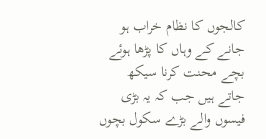کالجوں کا نظام خراب ہو جانے کے وہاں کا پڑھا ہوئے بچے محنت کرنا سیکھ جاتے ہیں جب کہ یہ بڑی فیسوں والے بڑے سکول بچوں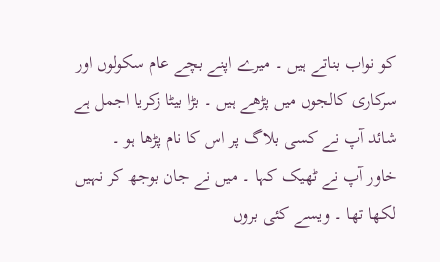کو نواب بناتے ہیں ۔ میرے اپنے بچے عام سکولوں اور سرکاری کالجوں میں پڑھے ہیں ۔ بڑا بیٹا زکریا اجمل ہے شائد آپ نے کسی بلاگ پر اس کا نام پڑھا ہو ۔
خاور آپ نے ٹھیک کہا ۔ میں نے جان بوجھ کر نہیں لکھا تھا ۔ ویسے کئی بروں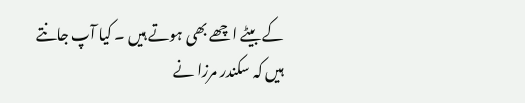کے بیٹے اچھے بھی ہوتے ہیں ۔ کیا آپ جانتے ہیں کہ سکندر مرزا نے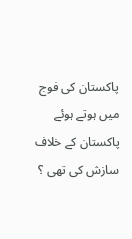پاکستان کی فوج میں ہوتے ہوئے پاکستان کے خلاف سازش کی تھی ؟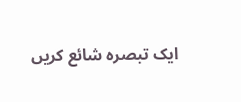ایک تبصرہ شائع کریں